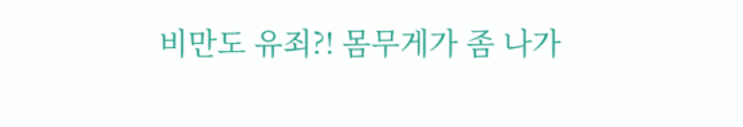비만도 유죄?! 몸무게가 좀 나가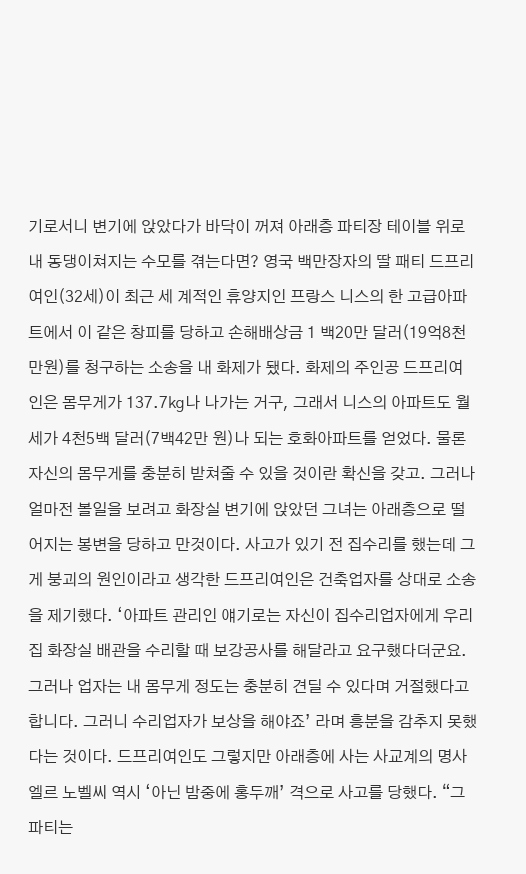기로서니 변기에 앉았다가 바닥이 꺼져 아래층 파티장 테이블 위로 내 동댕이쳐지는 수모를 겪는다면? 영국 백만장자의 딸 패티 드프리여인(32세)이 최근 세 계적인 휴양지인 프랑스 니스의 한 고급아파트에서 이 같은 창피를 당하고 손해배상금 1 백20만 달러(19억8천만원)를 청구하는 소송을 내 화제가 됐다. 화제의 주인공 드프리여인은 몸무게가 137.7㎏나 나가는 거구, 그래서 니스의 아파트도 월세가 4천5백 달러(7백42만 원)나 되는 호화아파트를 얻었다. 물론 자신의 몸무게를 충분히 받쳐줄 수 있을 것이란 확신을 갖고. 그러나 얼마전 볼일을 보려고 화장실 변기에 앉았던 그녀는 아래층으로 떨어지는 봉변을 당하고 만것이다. 사고가 있기 전 집수리를 했는데 그게 붕괴의 원인이라고 생각한 드프리여인은 건축업자를 상대로 소송을 제기했다. ‘아파트 관리인 얘기로는 자신이 집수리업자에게 우리집 화장실 배관을 수리할 때 보강공사를 해달라고 요구했다더군요. 그러나 업자는 내 몸무게 정도는 충분히 견딜 수 있다며 거절했다고 합니다. 그러니 수리업자가 보상을 해야죠’ 라며 흥분을 감추지 못했다는 것이다. 드프리여인도 그렇지만 아래층에 사는 사교계의 명사 엘르 노벨씨 역시 ‘아닌 밤중에 홍두깨’ 격으로 사고를 당했다. “그 파티는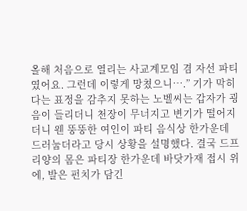올해 처음으로 열리는 사교계모임 겸 자선 파티였어요. 그런데 이렇게 망쳤으니….” 기가 막히다는 표정을 감추지 못하는 노벨씨는 갑자가 굉음이 들리더니 천장이 무너지고 변기가 떨어지더니 웬 뚱뚱한 여인이 파티 음식상 한가운데 드러눕더라고 당시 상황을 설명했다. 결국 드프리양의 몸은 파티장 한가운데 바닷가재 접시 위에, 발은 펀치가 담긴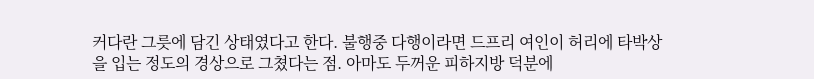커다란 그릇에 담긴 상태였다고 한다. 불행중 다행이라면 드프리 여인이 허리에 타박상을 입는 정도의 경상으로 그쳤다는 점. 아마도 두꺼운 피하지방 덕분에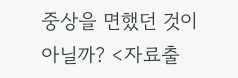중상을 면했던 것이 아닐까? <자료출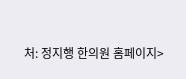처: 정지행 한의원 홈페이지>